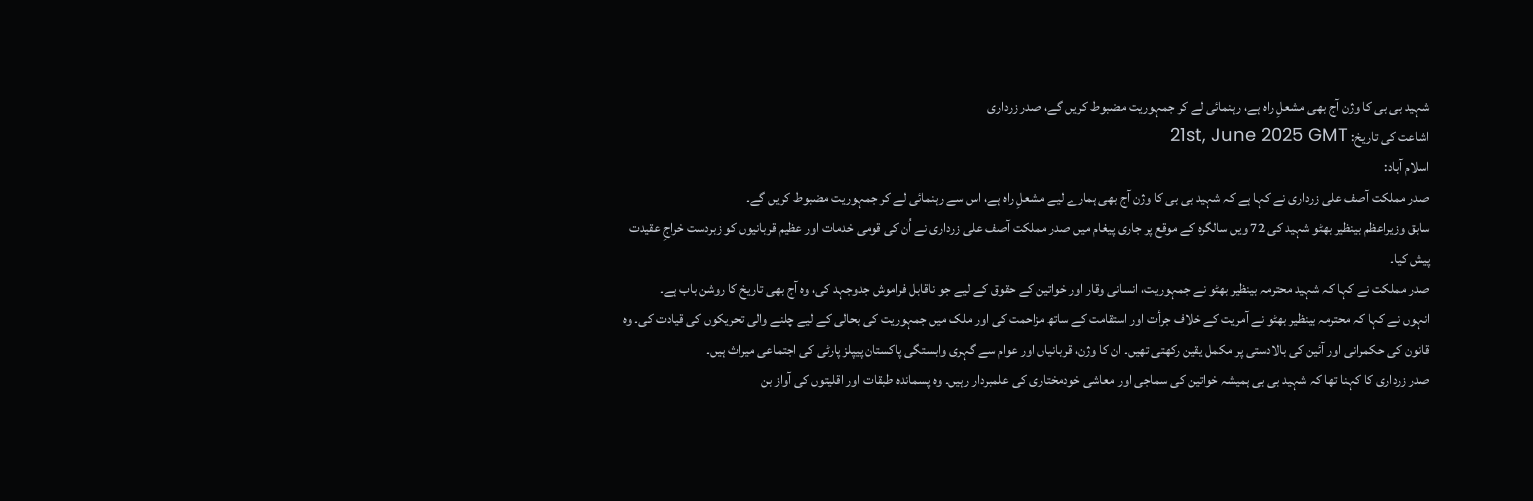شہید بی بی کا وژن آج بھی مشعلِ راہ ہے، رہنمائی لے کر جمہوریت مضبوط کریں گے، صدر زرداری
اشاعت کی تاریخ: 21st, June 2025 GMT
اسلام آباد:
صدر مملکت آصف علی زرداری نے کہا ہے کہ شہید بی بی کا وژن آج بھی ہمارے لیے مشعلِ راہ ہے، اس سے رہنمائی لے کر جمہوریت مضبوط کریں گے۔
سابق وزیراعظم بینظیر بھٹو شہید کی 72 ویں سالگرہ کے موقع پر جاری پیغام میں صدر مملکت آصف علی زرداری نے اُن کی قومی خدمات اور عظیم قربانیوں کو زبردست خراجِ عقیدت پیش کیا۔
صدر مملکت نے کہا کہ شہید محترمہ بینظیر بھٹو نے جمہوریت، انسانی وقار اور خواتین کے حقوق کے لیے جو ناقابل فراموش جدوجہد کی، وہ آج بھی تاریخ کا روشن باب ہے۔
انہوں نے کہا کہ محترمہ بینظیر بھٹو نے آمریت کے خلاف جرأت اور استقامت کے ساتھ مزاحمت کی اور ملک میں جمہوریت کی بحالی کے لیے چلنے والی تحریکوں کی قیادت کی۔ وہ قانون کی حکمرانی اور آئین کی بالادستی پر مکمل یقین رکھتی تھیں۔ ان کا وژن، قربانیاں اور عوام سے گہری وابستگی پاکستان پیپلز پارٹی کی اجتماعی میراث ہیں۔
صدر زرداری کا کہنا تھا کہ شہید بی بی ہمیشہ خواتین کی سماجی اور معاشی خودمختاری کی علمبردار رہیں۔ وہ پسماندہ طبقات اور اقلیتوں کی آواز بن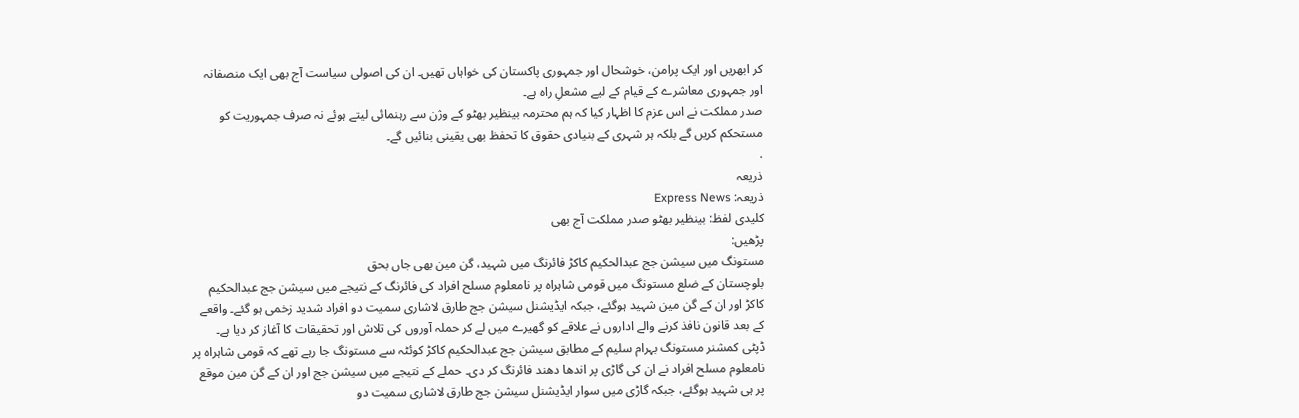کر ابھریں اور ایک پرامن، خوشحال اور جمہوری پاکستان کی خواہاں تھیں۔ ان کی اصولی سیاست آج بھی ایک منصفانہ اور جمہوری معاشرے کے قیام کے لیے مشعلِ راہ ہے۔
صدر مملکت نے اس عزم کا اظہار کیا کہ ہم محترمہ بینظیر بھٹو کے وژن سے رہنمائی لیتے ہوئے نہ صرف جمہوریت کو مستحکم کریں گے بلکہ ہر شہری کے بنیادی حقوق کا تحفظ بھی یقینی بنائیں گے۔
.
ذریعہ
ذریعہ: Express News
کلیدی لفظ: بینظیر بھٹو صدر مملکت آج بھی
پڑھیں:
مستونگ میں سیشن جج عبدالحکیم کاکڑ فائرنگ میں شہید، گن مین بھی جاں بحق
بلوچستان کے ضلع مستونگ میں قومی شاہراہ پر نامعلوم مسلح افراد کی فائرنگ کے نتیجے میں سیشن جج عبدالحکیم کاکڑ اور ان کے گن مین شہید ہوگئے، جبکہ ایڈیشنل سیشن جج طارق لاشاری سمیت دو افراد شدید زخمی ہو گئے۔ واقعے کے بعد قانون نافذ کرنے والے اداروں نے علاقے کو گھیرے میں لے کر حملہ آوروں کی تلاش اور تحقیقات کا آغاز کر دیا ہے۔
ڈپٹی کمشنر مستونگ بہرام سلیم کے مطابق سیشن جج عبدالحکیم کاکڑ کوئٹہ سے مستونگ جا رہے تھے کہ قومی شاہراہ پر نامعلوم مسلح افراد نے ان کی گاڑی پر اندھا دھند فائرنگ کر دی۔ حملے کے نتیجے میں سیشن جج اور ان کے گن مین موقع پر ہی شہید ہوگئے، جبکہ گاڑی میں سوار ایڈیشنل سیشن جج طارق لاشاری سمیت دو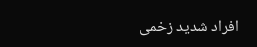افراد شدید زخمی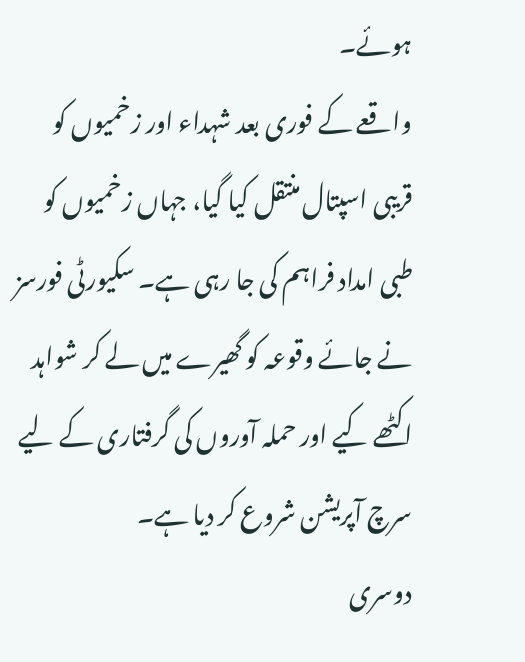ہوئے۔
واقعے کے فوری بعد شہداء اور زخمیوں کو قریبی اسپتال منتقل کیا گیا، جہاں زخمیوں کو طبی امداد فراہم کی جا رہی ہے۔ سکیورٹی فورسز نے جائے وقوعہ کو گھیرے میں لے کر شواہد اکٹھے کیے اور حملہ آوروں کی گرفتاری کے لیے سرچ آپریشن شروع کر دیا ہے۔
دوسری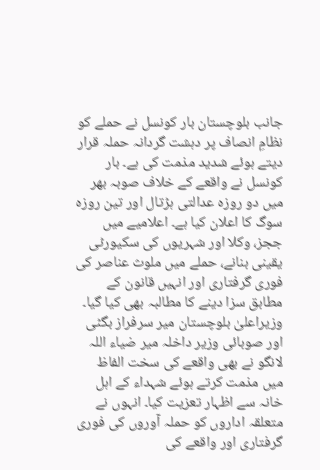جانب بلوچستان بار کونسل نے حملے کو نظامِ انصاف پر دہشت گردانہ حملہ قرار دیتے ہوئے شدید مذمت کی ہے۔ بار کونسل نے واقعے کے خلاف صوبہ بھر میں دو روزہ عدالتی ہڑتال اور تین روزہ سوگ کا اعلان کیا ہے۔ اعلامیے میں ججز، وکلا اور شہریوں کی سکیورٹی یقینی بنانے، حملے میں ملوث عناصر کی فوری گرفتاری اور انہیں قانون کے مطابق سزا دینے کا مطالبہ بھی کیا گیا۔
وزیراعلیٰ بلوچستان میر سرفراز بگٹی اور صوبائی وزیر داخلہ میر ضیاء اللہ لانگو نے بھی واقعے کی سخت الفاظ میں مذمت کرتے ہوئے شہداء کے اہل خانہ سے اظہار تعزیت کیا۔ انہوں نے متعلقہ اداروں کو حملہ آوروں کی فوری گرفتاری اور واقعے کی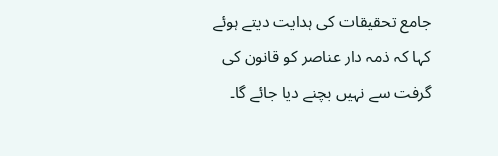جامع تحقیقات کی ہدایت دیتے ہوئے کہا کہ ذمہ دار عناصر کو قانون کی گرفت سے نہیں بچنے دیا جائے گا۔